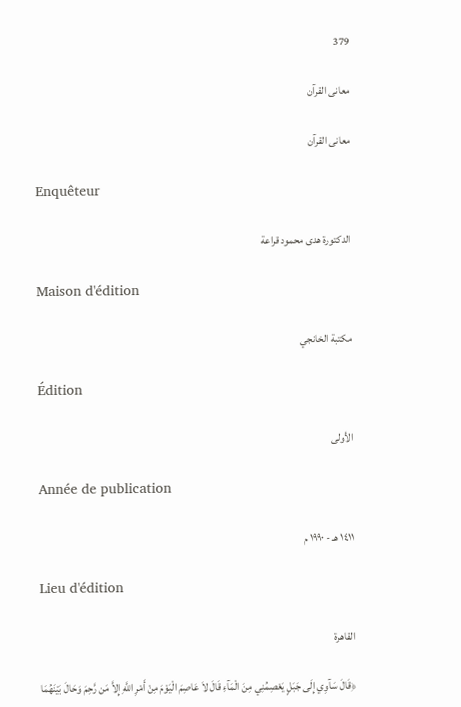379

معانى القرآن

معانى القرآن

Enquêteur

الدكتورة هدى محمود قراعة

Maison d'édition

مكتبة الخانجي

Édition

الأولى

Année de publication

١٤١١ هـ - ١٩٩٠ م

Lieu d'édition

القاهرة

﴿قَالَ سَآوِي إِلَى جَبَلٍ يَعْصِمُنِي مِنَ الْمَآءِ قَالَ لاَ عَاصِمَ الْيَوْمَ مِنْ أَمْرِ اللَّهِ إِلاَّ مَن رَّحِمَ وَحَالَ بَيْنَهُمَا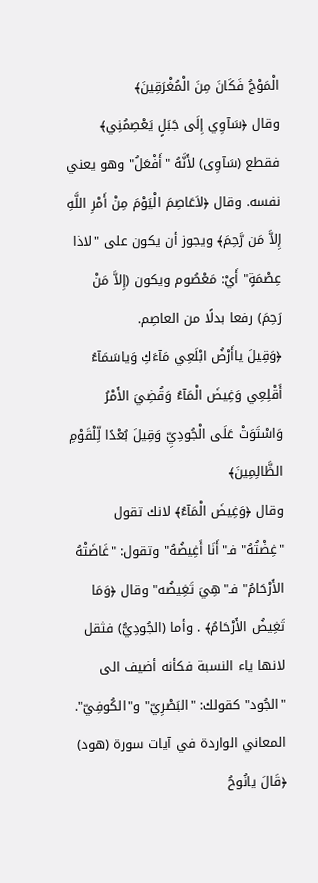الْمَوْجُ فَكَانَ مِنَ الْمُغْرَقِينَ﴾
وقال ﴿سَآوِي إِلَى جَبَلٍ يَعْصِمُنِي﴾ فقطع (سَآوِى) لأَنَّهُ "أَفْعَلُ" وهو يعني نفسه. وقال ﴿لاَعَاصِمَ الْيَوْمَ مِنْ أَمْرِ اللَّهِ إِلاَّ مَن رَّحِمَ﴾ ويجوز أن يكون على "لاذا عِصْمَةٍ" أَيْ: مَعْصُوم ويكون (إِلاَّ مَنْ رَحِمَ) رفعا بدلًا من العاصِم.
﴿وَقِيلَ ياأَرْضُ ابْلَعِي مَآءَكِ وَياسَمَآءُ أَقْلِعِي وَغِيضَ الْمَآءُ وَقُضِيَ الأَمْرُ وَاسْتَوَتْ عَلَى الْجُودِيِّ وَقِيلَ بُعْدًا لِّلْقَوْمِ الظَّالِمِينَ﴾
وقال ﴿وَغِيضَ الْمَآءُ﴾ لانك تقول "غِضْتُهُ" فـ"أَنَا أَغِيضُهُ" وتقول: "غَاضَتْهُ الأَرْحَامُ" فـ"هِيَ تَغِيضُه" وقال ﴿وَمَا تَغِيضُ الأَرْحَامُ﴾ . وأما (الجُودِيُّ) فثقل لانها ياء النسبة فكأنه أضيف الى "الجُود" كقولك: "البَصْرِيّ" و"الكُوفِيّ".
المعاني الواردة في آيات سورة (هود)
﴿قَالَ يانُوحُ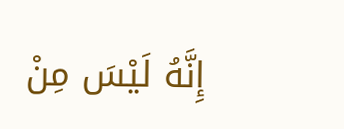إِنَّهُ لَيْسَ مِنْ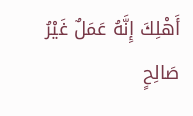أَهْلِكَ إِنَّهُ عَمَلٌ غَيْرُ صَالِحٍ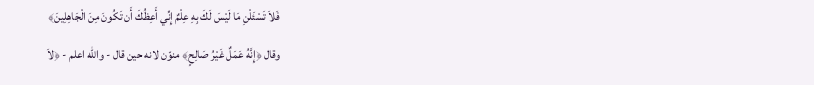فَلاَ تَسْئَلْنِ مَا لَيْسَ لَكَ بِهِ عِلْمٌ إِنِّي أَعِظُكَ أَن تَكُونَ مِنَ الْجَاهِلِينَ﴾
وقال ﴿إِنَّهُ عَمَلٌ غَيْرُ صَالِحٍ﴾ منوّن لانه حين قال - والله اعلم - ﴿لاَ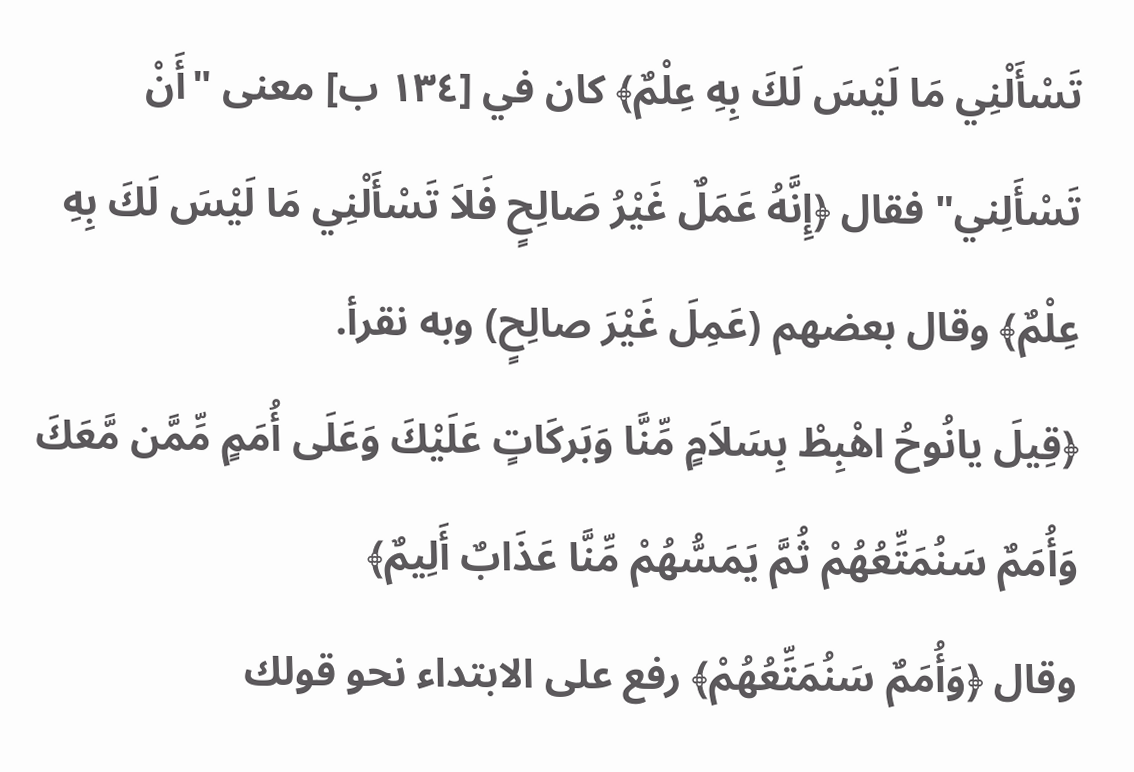تَسْأَلْنِي مَا لَيْسَ لَكَ بِهِ عِلْمٌ﴾ كان في [١٣٤ ب] معنى "أَنْ تَسْأَلِني" فقال ﴿إِنَّهُ عَمَلٌ غَيْرُ صَالِحٍ فَلاَ تَسْأَلْنِي مَا لَيْسَ لَكَ بِهِ عِلْمٌ﴾ وقال بعضهم (عَمِلَ غَيْرَ صالِحٍ) وبه نقرأ.
﴿قِيلَ يانُوحُ اهْبِطْ بِسَلاَمٍ مِّنَّا وَبَركَاتٍ عَلَيْكَ وَعَلَى أُمَمٍ مِّمَّن مَّعَكَ وَأُمَمٌ سَنُمَتِّعُهُمْ ثُمَّ يَمَسُّهُمْ مِّنَّا عَذَابٌ أَلِيمٌ﴾
وقال ﴿وَأُمَمٌ سَنُمَتِّعُهُمْ﴾ رفع على الابتداء نحو قولك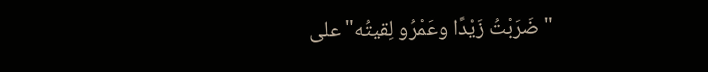"ضَرَبْتُ زَيْدًا وعَمْرُو لِقيتُه" على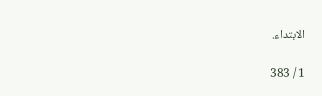الابتداء.

1 / 383